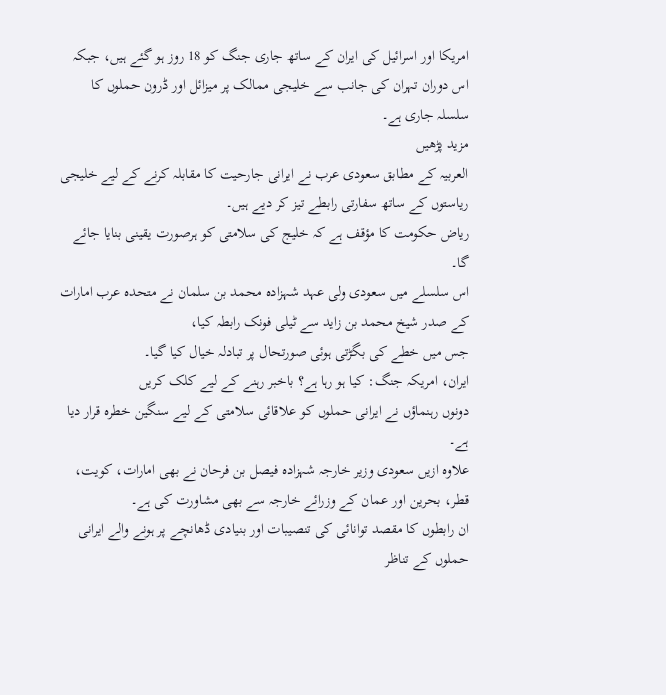امریکا اور اسرائیل کی ایران کے ساتھ جاری جنگ کو 18 روز ہو گئے ہیں، جبکہ اس دوران تہران کی جانب سے خلیجی ممالک پر میزائل اور ڈرون حملوں کا سلسلہ جاری ہے۔
مزید پڑھیں
العربیہ کے مطابق سعودی عرب نے ایرانی جارحیت کا مقابلہ کرنے کے لیے خلیجی ریاستوں کے ساتھ سفارتی رابطے تیز کر دیے ہیں۔
ریاض حکومت کا مؤقف ہے کہ خلیج کی سلامتی کو ہرصورت یقینی بنایا جائے گا۔
اس سلسلے میں سعودی ولی عہد شہزادہ محمد بن سلمان نے متحدہ عرب امارات کے صدر شیخ محمد بن زاید سے ٹیلی فونک رابطہ کیا،
جس میں خطے کی بگڑتی ہوئی صورتحال پر تبادلہ خیال کیا گیا۔
ایران، امریکہ جنگ: کیا ہو رہا ہے؟ باخبر رہنے کے لیے کلک کریں
دونوں رہنماؤں نے ایرانی حملوں کو علاقائی سلامتی کے لیے سنگین خطرہ قرار دیا ہے۔
علاوہ ازیں سعودی وزیر خارجہ شہزادہ فیصل بن فرحان نے بھی امارات، کویت، قطر، بحرین اور عمان کے وزرائے خارجہ سے بھی مشاورت کی ہے۔
ان رابطوں کا مقصد توانائی کی تنصیبات اور بنیادی ڈھانچے پر ہونے والے ایرانی حملوں کے تناظر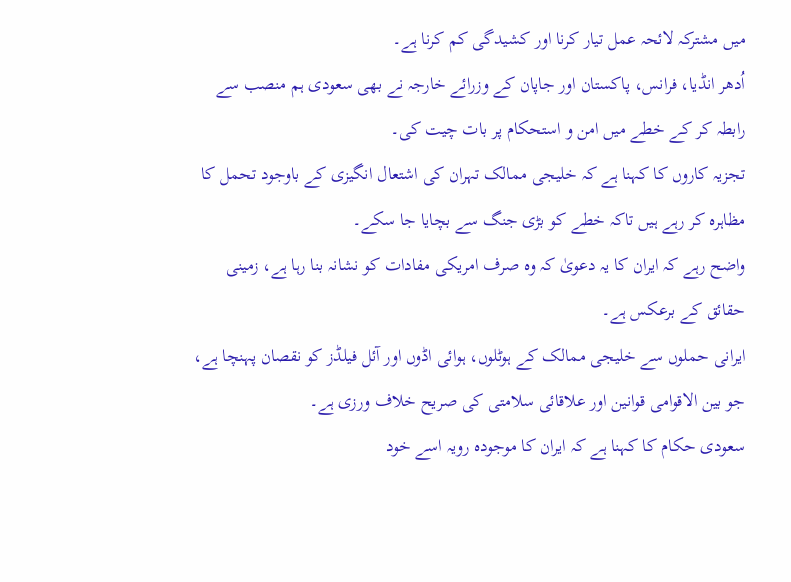میں مشترکہ لائحہ عمل تیار کرنا اور کشیدگی کم کرنا ہے۔
اُدھر انڈیا، فرانس، پاکستان اور جاپان کے وزرائے خارجہ نے بھی سعودی ہم منصب سے رابطہ کر کے خطے میں امن و استحکام پر بات چیت کی۔
تجزیہ کاروں کا کہنا ہے کہ خلیجی ممالک تہران کی اشتعال انگیزی کے باوجود تحمل کا مظاہرہ کر رہے ہیں تاکہ خطے کو بڑی جنگ سے بچایا جا سکے۔
واضح رہے کہ ایران کا یہ دعویٰ کہ وہ صرف امریکی مفادات کو نشانہ بنا رہا ہے، زمینی حقائق کے برعکس ہے۔
ایرانی حملوں سے خلیجی ممالک کے ہوٹلوں، ہوائی اڈوں اور آئل فیلڈز کو نقصان پہنچا ہے، جو بین الاقوامی قوانین اور علاقائی سلامتی کی صریح خلاف ورزی ہے۔
سعودی حکام کا کہنا ہے کہ ایران کا موجودہ رویہ اسے خود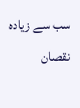سب سے زیادہ نقصان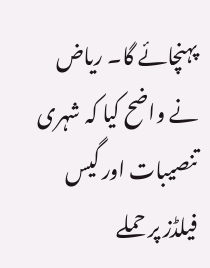پہنچائے گا۔ ریاض نے واضح کیا کہ شہری تنصیبات اور گیس فیلڈز پر حملے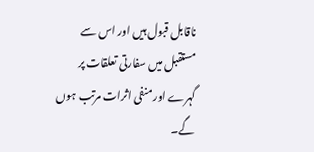ناقابل قبول ہیں اور اس سے مستقبل میں سفارتی تعلقات پر گہرے اور منفی اثرات مرتب ہوں گے۔